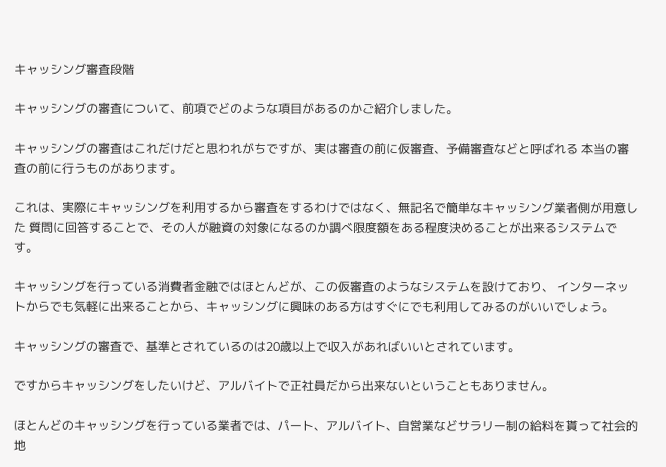キャッシング審査段階

キャッシングの審査について、前項でどのような項目があるのかご紹介しました。

キャッシングの審査はこれだけだと思われがちですが、実は審査の前に仮審査、予備審査などと呼ばれる 本当の審査の前に行うものがあります。

これは、実際にキャッシングを利用するから審査をするわけではなく、無記名で簡単なキャッシング業者側が用意した 質問に回答することで、その人が融資の対象になるのか調べ限度額をある程度決めることが出来るシステムです。

キャッシングを行っている消費者金融ではほとんどが、この仮審査のようなシステムを設けており、 インターネットからでも気軽に出来ることから、キャッシングに興味のある方はすぐにでも利用してみるのがいいでしょう。

キャッシングの審査で、基準とされているのは20歳以上で収入があればいいとされています。

ですからキャッシングをしたいけど、アルバイトで正社員だから出来ないということもありません。

ほとんどのキャッシングを行っている業者では、パート、アルバイト、自営業などサラリー制の給料を貰って社会的地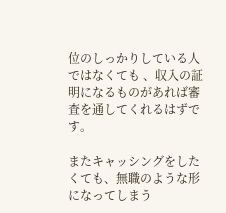位のしっかりしている人ではなくても 、収入の証明になるものがあれば審査を通してくれるはずです。

またキャッシングをしたくても、無職のような形になってしまう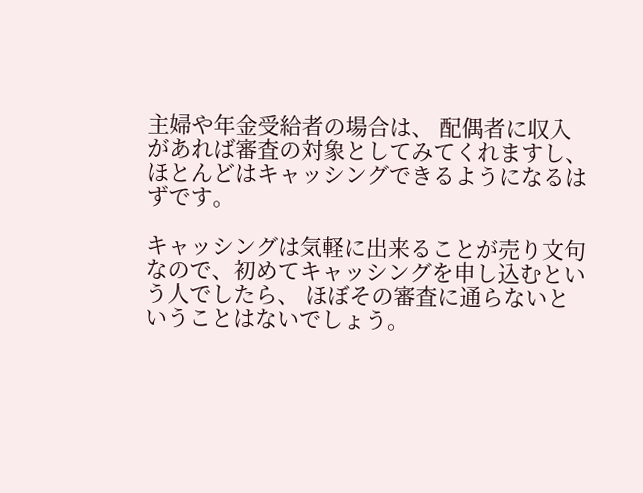主婦や年金受給者の場合は、 配偶者に収入があれば審査の対象としてみてくれますし、ほとんどはキャッシングできるようになるはずです。

キャッシングは気軽に出来ることが売り文句なので、初めてキャッシングを申し込むという人でしたら、 ほぼその審査に通らないということはないでしょう。